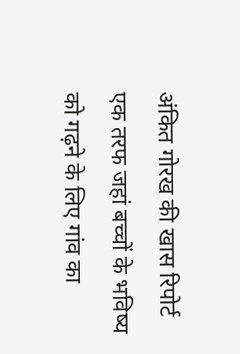अंकित गोरख की खास रिपोर्ट
एक तरफ जहां बच्चों के भविष्य को गढ़ने के लिए गांव का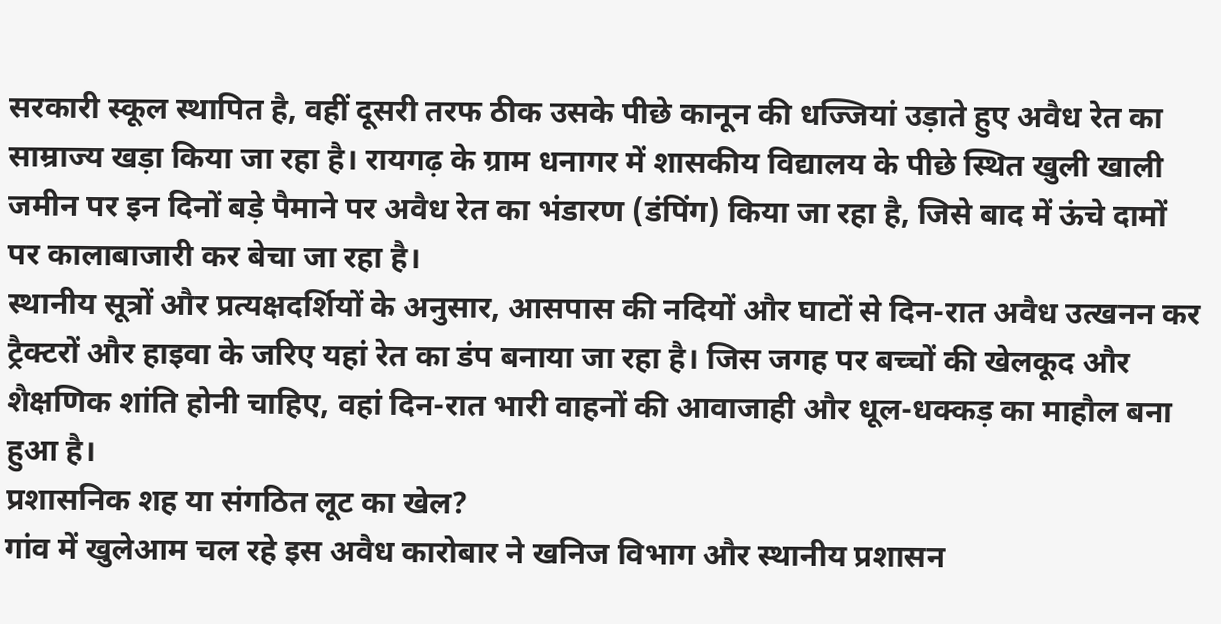सरकारी स्कूल स्थापित है, वहीं दूसरी तरफ ठीक उसके पीछे कानून की धज्जियां उड़ाते हुए अवैध रेत का साम्राज्य खड़ा किया जा रहा है। रायगढ़ के ग्राम धनागर में शासकीय विद्यालय के पीछे स्थित खुली खाली जमीन पर इन दिनों बड़े पैमाने पर अवैध रेत का भंडारण (डंपिंग) किया जा रहा है, जिसे बाद में ऊंचे दामों पर कालाबाजारी कर बेचा जा रहा है।
स्थानीय सूत्रों और प्रत्यक्षदर्शियों के अनुसार, आसपास की नदियों और घाटों से दिन-रात अवैध उत्खनन कर ट्रैक्टरों और हाइवा के जरिए यहां रेत का डंप बनाया जा रहा है। जिस जगह पर बच्चों की खेलकूद और शैक्षणिक शांति होनी चाहिए, वहां दिन-रात भारी वाहनों की आवाजाही और धूल-धक्कड़ का माहौल बना हुआ है।
प्रशासनिक शह या संगठित लूट का खेल?
गांव में खुलेआम चल रहे इस अवैध कारोबार ने खनिज विभाग और स्थानीय प्रशासन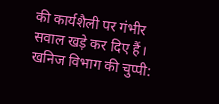की कार्यशैली पर गंभीर सवाल खड़े कर दिए हैं।
खनिज विभाग की चुप्पी: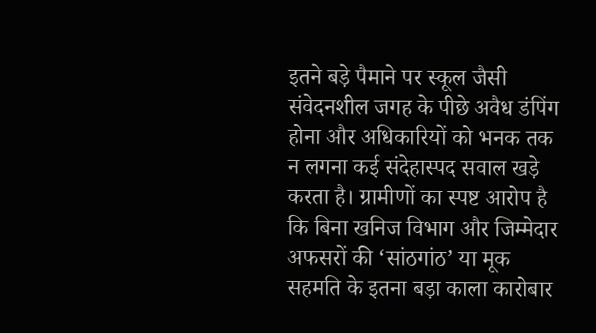इतने बड़े पैमाने पर स्कूल जैसी संवेदनशील जगह के पीछे अवैध डंपिंग होना और अधिकारियों को भनक तक न लगना कई संदेहास्पद सवाल खड़े करता है। ग्रामीणों का स्पष्ट आरोप है कि बिना खनिज विभाग और जिम्मेदार अफसरों की ‘सांठगांठ’ या मूक सहमति के इतना बड़ा काला कारोबार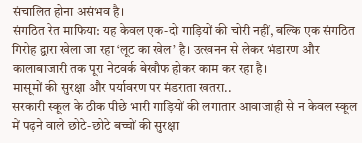संचालित होना असंभव है।
संगठित रेत माफिया: यह केवल एक-दो गाड़ियों की चोरी नहीं, बल्कि एक संगठित गिरोह द्वारा खेला जा रहा ‘लूट का खेल’ है। उत्खनन से लेकर भंडारण और कालाबाजारी तक पूरा नेटवर्क बेखौफ होकर काम कर रहा है।
मासूमों की सुरक्षा और पर्यावरण पर मंडराता खतरा..
सरकारी स्कूल के ठीक पीछे भारी गाड़ियों की लगातार आवाजाही से न केवल स्कूल में पढ़ने वाले छोटे-छोटे बच्चों की सुरक्षा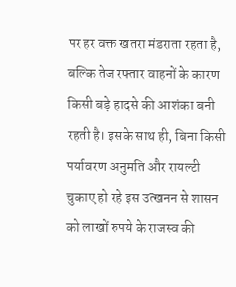पर हर वक्त खतरा मंडराता रहता है, बल्कि तेज रफ्तार वाहनों के कारण किसी बड़े हादसे की आशंका बनी रहती है। इसके साथ ही, बिना किसी पर्यावरण अनुमति और रायल्टी चुकाए हो रहे इस उत्खनन से शासन को लाखों रुपये के राजस्व की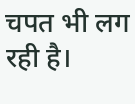चपत भी लग रही है।